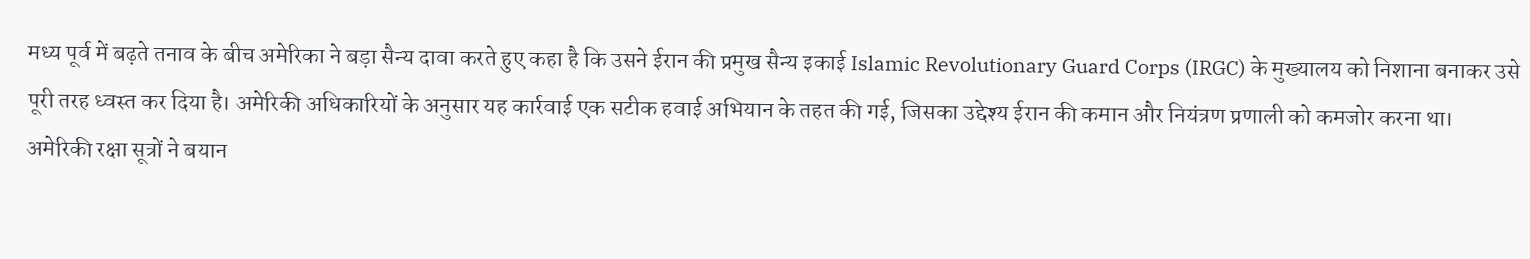मध्य पूर्व में बढ़ते तनाव के बीच अमेरिका ने बड़ा सैन्य दावा करते हुए कहा है कि उसने ईरान की प्रमुख सैन्य इकाई Islamic Revolutionary Guard Corps (IRGC) के मुख्यालय को निशाना बनाकर उसे पूरी तरह ध्वस्त कर दिया है। अमेरिकी अधिकारियों के अनुसार यह कार्रवाई एक सटीक हवाई अभियान के तहत की गई, जिसका उद्देश्य ईरान की कमान और नियंत्रण प्रणाली को कमजोर करना था।
अमेरिकी रक्षा सूत्रों ने बयान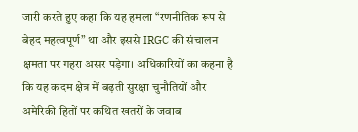जारी करते हुए कहा कि यह हमला “रणनीतिक रूप से बेहद महत्वपूर्ण” था और इससे IRGC की संचालन क्षमता पर गहरा असर पड़ेगा। अधिकारियों का कहना है कि यह कदम क्षेत्र में बढ़ती सुरक्षा चुनौतियों और अमेरिकी हितों पर कथित खतरों के जवाब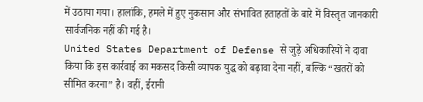में उठाया गया। हालांकि, हमले में हुए नुकसान और संभावित हताहतों के बारे में विस्तृत जानकारी सार्वजनिक नहीं की गई है।
United States Department of Defense से जुड़े अधिकारियों ने दावा किया कि इस कार्रवाई का मकसद किसी व्यापक युद्ध को बढ़ावा देना नहीं, बल्कि “खतरों को सीमित करना” है। वहीं, ईरानी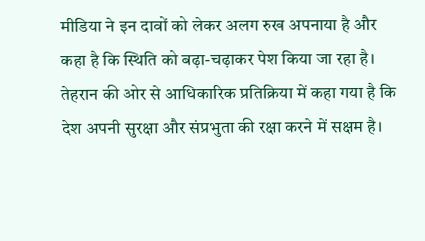मीडिया ने इन दावों को लेकर अलग रुख अपनाया है और कहा है कि स्थिति को बढ़ा-चढ़ाकर पेश किया जा रहा है। तेहरान की ओर से आधिकारिक प्रतिक्रिया में कहा गया है कि देश अपनी सुरक्षा और संप्रभुता की रक्षा करने में सक्षम है।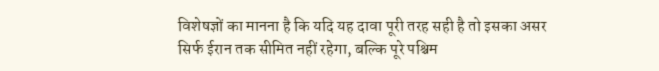विशेषज्ञों का मानना है कि यदि यह दावा पूरी तरह सही है तो इसका असर सिर्फ ईरान तक सीमित नहीं रहेगा, बल्कि पूरे पश्चिम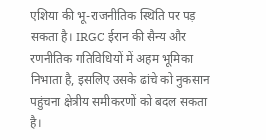एशिया की भू-राजनीतिक स्थिति पर पड़ सकता है। IRGC ईरान की सैन्य और रणनीतिक गतिविधियों में अहम भूमिका निभाता है, इसलिए उसके ढांचे को नुकसान पहुंचना क्षेत्रीय समीकरणों को बदल सकता है।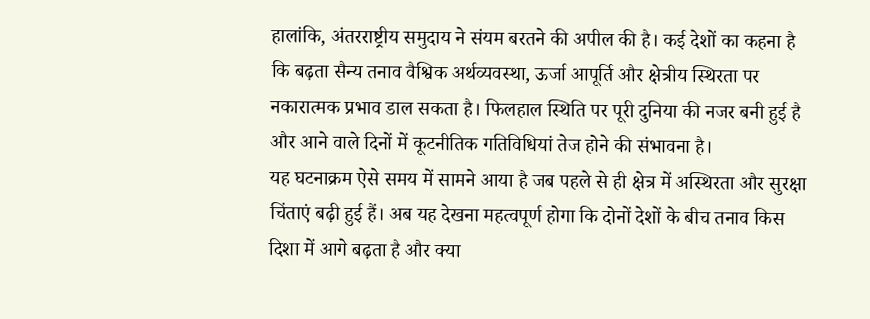हालांकि, अंतरराष्ट्रीय समुदाय ने संयम बरतने की अपील की है। कई देशों का कहना है कि बढ़ता सैन्य तनाव वैश्विक अर्थव्यवस्था, ऊर्जा आपूर्ति और क्षेत्रीय स्थिरता पर नकारात्मक प्रभाव डाल सकता है। फिलहाल स्थिति पर पूरी दुनिया की नजर बनी हुई है और आने वाले दिनों में कूटनीतिक गतिविधियां तेज होने की संभावना है।
यह घटनाक्रम ऐसे समय में सामने आया है जब पहले से ही क्षेत्र में अस्थिरता और सुरक्षा चिंताएं बढ़ी हुई हैं। अब यह देखना महत्वपूर्ण होगा कि दोनों देशों के बीच तनाव किस दिशा में आगे बढ़ता है और क्या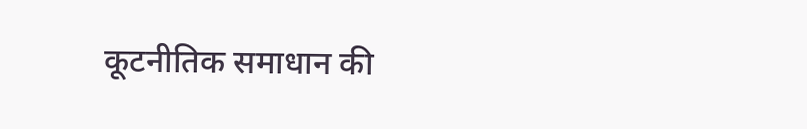कूटनीतिक समाधान की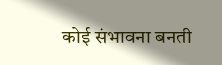कोई संभावना बनती